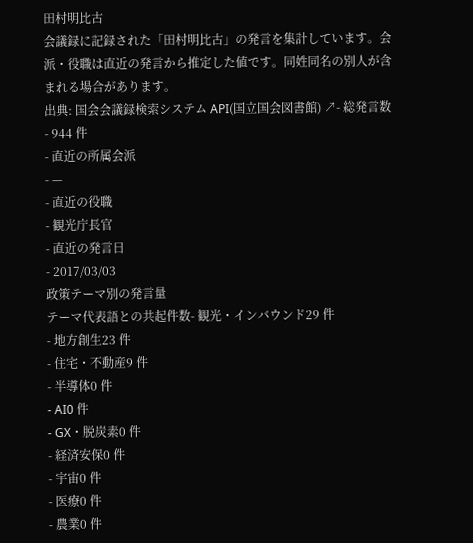田村明比古
会議録に記録された「田村明比古」の発言を集計しています。会派・役職は直近の発言から推定した値です。同姓同名の別人が含まれる場合があります。
出典: 国会会議録検索システム API(国立国会図書館) ↗- 総発言数
- 944 件
- 直近の所属会派
- —
- 直近の役職
- 観光庁長官
- 直近の発言日
- 2017/03/03
政策テーマ別の発言量
テーマ代表語との共起件数- 観光・インバウンド29 件
- 地方創生23 件
- 住宅・不動産9 件
- 半導体0 件
- AI0 件
- GX・脱炭素0 件
- 経済安保0 件
- 宇宙0 件
- 医療0 件
- 農業0 件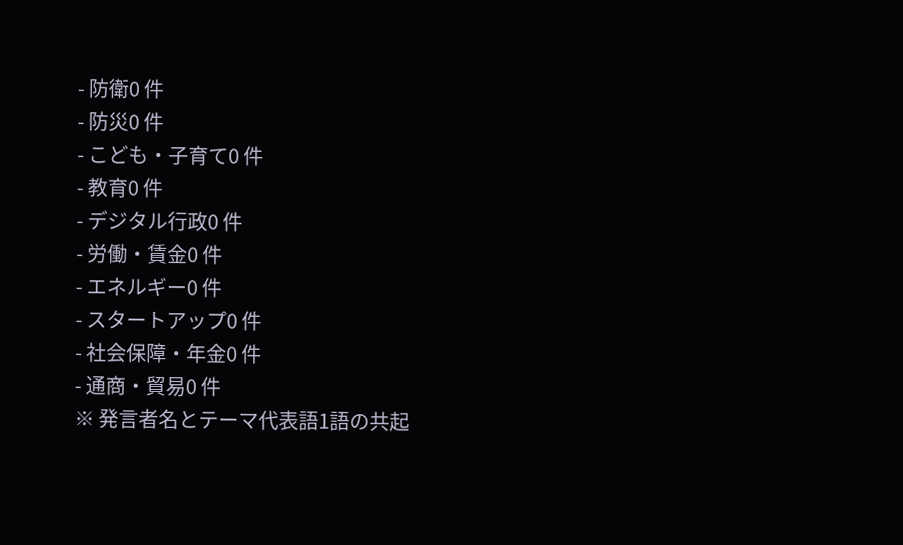- 防衛0 件
- 防災0 件
- こども・子育て0 件
- 教育0 件
- デジタル行政0 件
- 労働・賃金0 件
- エネルギー0 件
- スタートアップ0 件
- 社会保障・年金0 件
- 通商・貿易0 件
※ 発言者名とテーマ代表語1語の共起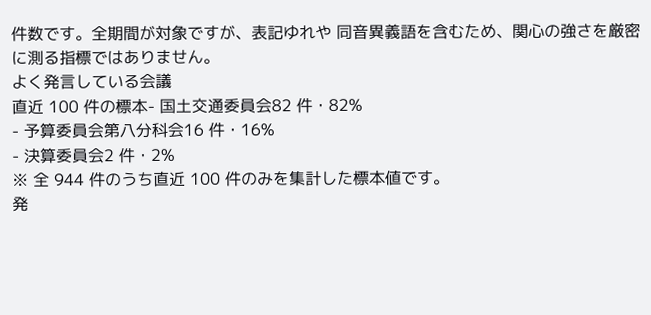件数です。全期間が対象ですが、表記ゆれや 同音異義語を含むため、関心の強さを厳密に測る指標ではありません。
よく発言している会議
直近 100 件の標本- 国土交通委員会82 件・82%
- 予算委員会第八分科会16 件・16%
- 決算委員会2 件・2%
※ 全 944 件のうち直近 100 件のみを集計した標本値です。
発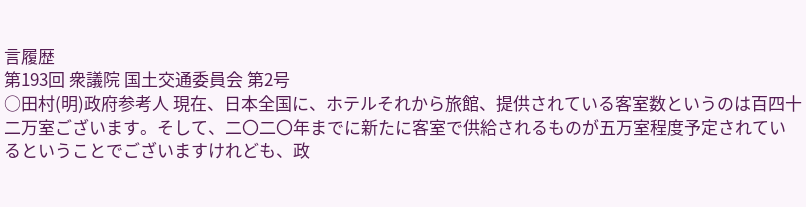言履歴
第193回 衆議院 国土交通委員会 第2号
○田村(明)政府参考人 現在、日本全国に、ホテルそれから旅館、提供されている客室数というのは百四十二万室ございます。そして、二〇二〇年までに新たに客室で供給されるものが五万室程度予定されているということでございますけれども、政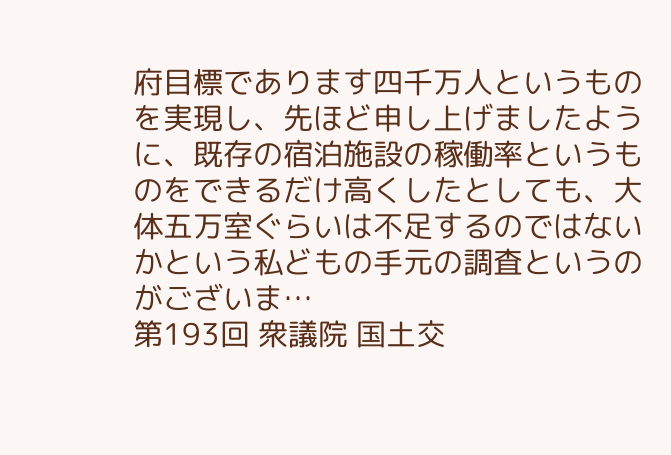府目標であります四千万人というものを実現し、先ほど申し上げましたように、既存の宿泊施設の稼働率というものをできるだけ高くしたとしても、大体五万室ぐらいは不足するのではないかという私どもの手元の調査というのがございま…
第193回 衆議院 国土交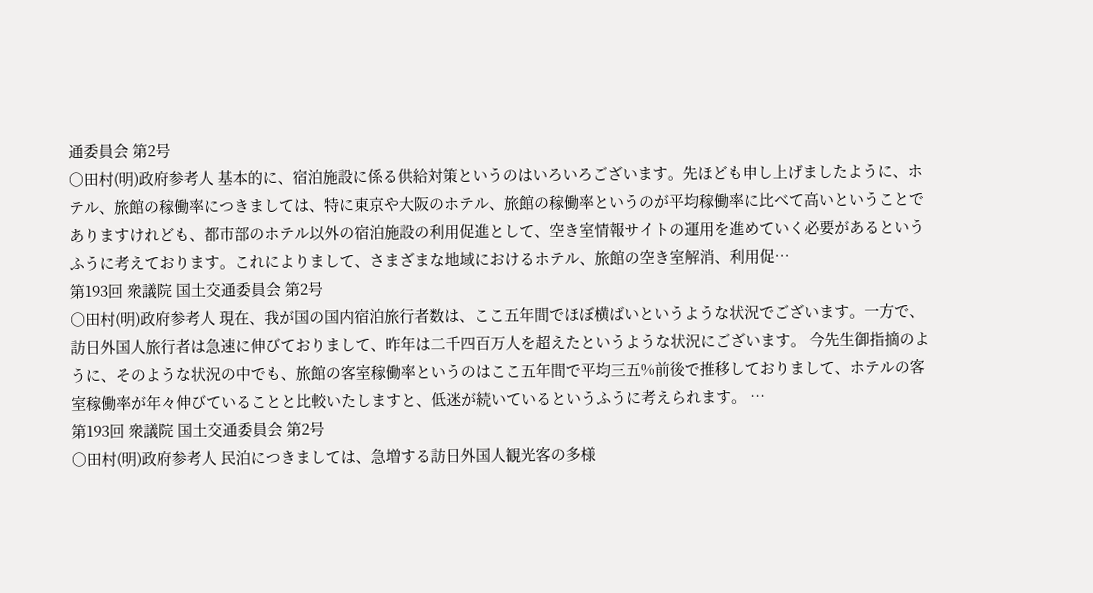通委員会 第2号
○田村(明)政府参考人 基本的に、宿泊施設に係る供給対策というのはいろいろございます。先ほども申し上げましたように、ホテル、旅館の稼働率につきましては、特に東京や大阪のホテル、旅館の稼働率というのが平均稼働率に比べて高いということでありますけれども、都市部のホテル以外の宿泊施設の利用促進として、空き室情報サイトの運用を進めていく必要があるというふうに考えております。これによりまして、さまざまな地域におけるホテル、旅館の空き室解消、利用促…
第193回 衆議院 国土交通委員会 第2号
○田村(明)政府参考人 現在、我が国の国内宿泊旅行者数は、ここ五年間でほぼ横ばいというような状況でございます。一方で、訪日外国人旅行者は急速に伸びておりまして、昨年は二千四百万人を超えたというような状況にございます。 今先生御指摘のように、そのような状況の中でも、旅館の客室稼働率というのはここ五年間で平均三五%前後で推移しておりまして、ホテルの客室稼働率が年々伸びていることと比較いたしますと、低迷が続いているというふうに考えられます。 …
第193回 衆議院 国土交通委員会 第2号
○田村(明)政府参考人 民泊につきましては、急増する訪日外国人観光客の多様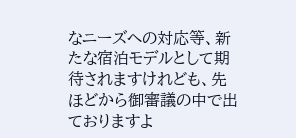なニーズへの対応等、新たな宿泊モデルとして期待されますけれども、先ほどから御審議の中で出ておりますよ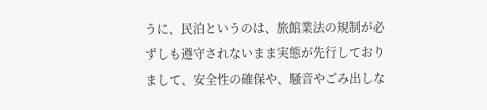うに、民泊というのは、旅館業法の規制が必ずしも遵守されないまま実態が先行しておりまして、安全性の確保や、騒音やごみ出しな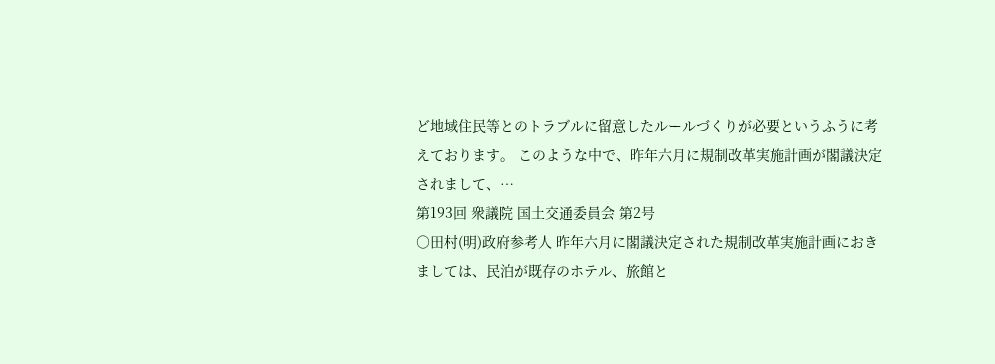ど地域住民等とのトラブルに留意したルールづくりが必要というふうに考えております。 このような中で、昨年六月に規制改革実施計画が閣議決定されまして、…
第193回 衆議院 国土交通委員会 第2号
○田村(明)政府参考人 昨年六月に閣議決定された規制改革実施計画におきましては、民泊が既存のホテル、旅館と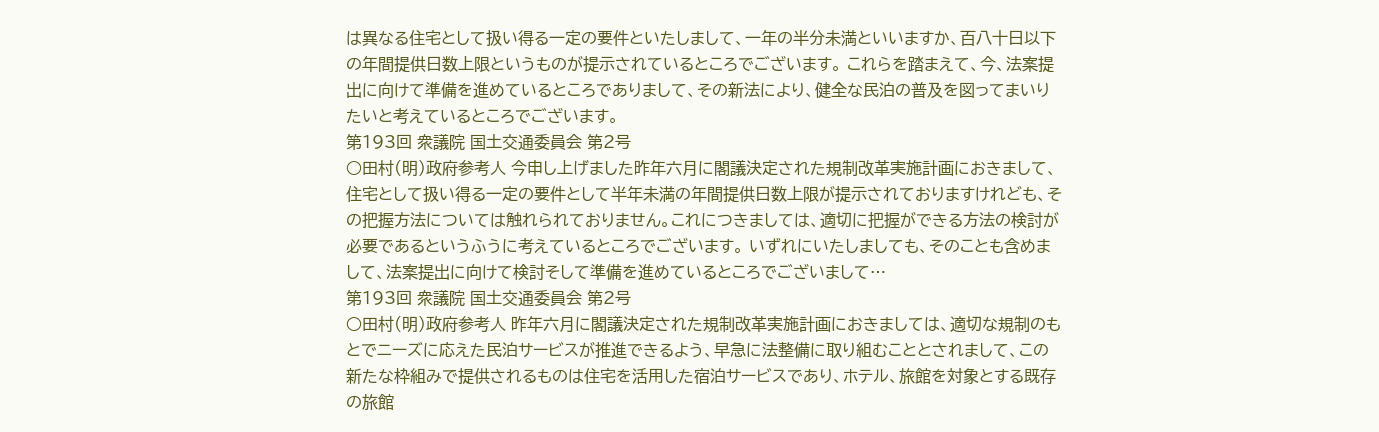は異なる住宅として扱い得る一定の要件といたしまして、一年の半分未満といいますか、百八十日以下の年間提供日数上限というものが提示されているところでございます。 これらを踏まえて、今、法案提出に向けて準備を進めているところでありまして、その新法により、健全な民泊の普及を図ってまいりたいと考えているところでございます。
第193回 衆議院 国土交通委員会 第2号
○田村(明)政府参考人 今申し上げました昨年六月に閣議決定された規制改革実施計画におきまして、住宅として扱い得る一定の要件として半年未満の年間提供日数上限が提示されておりますけれども、その把握方法については触れられておりません。これにつきましては、適切に把握ができる方法の検討が必要であるというふうに考えているところでございます。 いずれにいたしましても、そのことも含めまして、法案提出に向けて検討そして準備を進めているところでございまして…
第193回 衆議院 国土交通委員会 第2号
○田村(明)政府参考人 昨年六月に閣議決定された規制改革実施計画におきましては、適切な規制のもとでニーズに応えた民泊サービスが推進できるよう、早急に法整備に取り組むこととされまして、この新たな枠組みで提供されるものは住宅を活用した宿泊サービスであり、ホテル、旅館を対象とする既存の旅館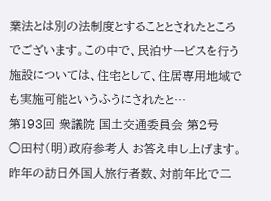業法とは別の法制度とすることとされたところでございます。この中で、民泊サービスを行う施設については、住宅として、住居専用地域でも実施可能というふうにされたと…
第193回 衆議院 国土交通委員会 第2号
○田村(明)政府参考人 お答え申し上げます。 昨年の訪日外国人旅行者数、対前年比で二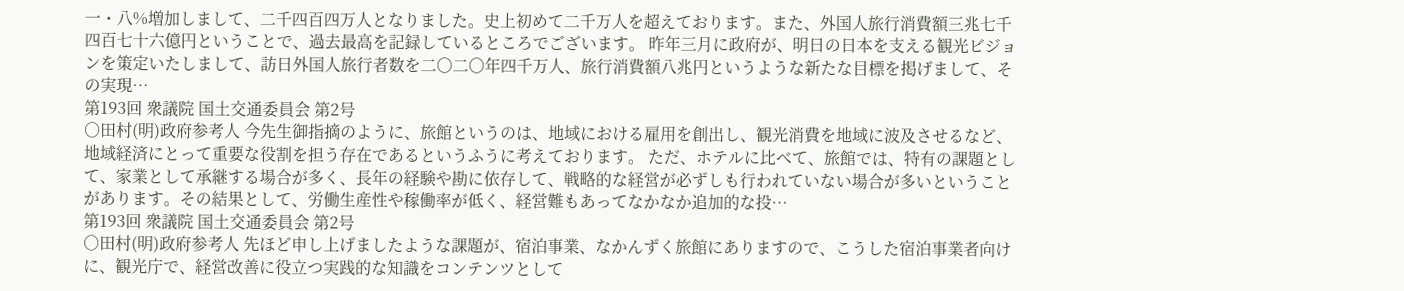一・八%増加しまして、二千四百四万人となりました。史上初めて二千万人を超えております。また、外国人旅行消費額三兆七千四百七十六億円ということで、過去最高を記録しているところでございます。 昨年三月に政府が、明日の日本を支える観光ビジョンを策定いたしまして、訪日外国人旅行者数を二〇二〇年四千万人、旅行消費額八兆円というような新たな目標を掲げまして、その実現…
第193回 衆議院 国土交通委員会 第2号
○田村(明)政府参考人 今先生御指摘のように、旅館というのは、地域における雇用を創出し、観光消費を地域に波及させるなど、地域経済にとって重要な役割を担う存在であるというふうに考えております。 ただ、ホテルに比べて、旅館では、特有の課題として、家業として承継する場合が多く、長年の経験や勘に依存して、戦略的な経営が必ずしも行われていない場合が多いということがあります。その結果として、労働生産性や稼働率が低く、経営難もあってなかなか追加的な投…
第193回 衆議院 国土交通委員会 第2号
○田村(明)政府参考人 先ほど申し上げましたような課題が、宿泊事業、なかんずく旅館にありますので、こうした宿泊事業者向けに、観光庁で、経営改善に役立つ実践的な知識をコンテンツとして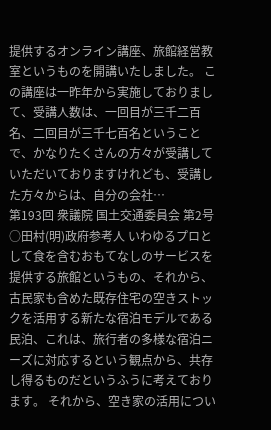提供するオンライン講座、旅館経営教室というものを開講いたしました。 この講座は一昨年から実施しておりまして、受講人数は、一回目が三千二百名、二回目が三千七百名ということで、かなりたくさんの方々が受講していただいておりますけれども、受講した方々からは、自分の会社…
第193回 衆議院 国土交通委員会 第2号
○田村(明)政府参考人 いわゆるプロとして食を含むおもてなしのサービスを提供する旅館というもの、それから、古民家も含めた既存住宅の空きストックを活用する新たな宿泊モデルである民泊、これは、旅行者の多様な宿泊ニーズに対応するという観点から、共存し得るものだというふうに考えております。 それから、空き家の活用につい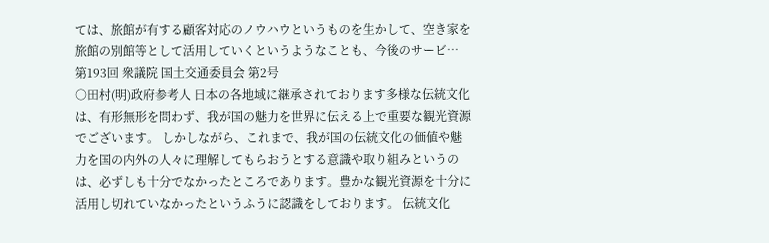ては、旅館が有する顧客対応のノウハウというものを生かして、空き家を旅館の別館等として活用していくというようなことも、今後のサービ…
第193回 衆議院 国土交通委員会 第2号
○田村(明)政府参考人 日本の各地域に継承されております多様な伝統文化は、有形無形を問わず、我が国の魅力を世界に伝える上で重要な観光資源でございます。 しかしながら、これまで、我が国の伝統文化の価値や魅力を国の内外の人々に理解してもらおうとする意識や取り組みというのは、必ずしも十分でなかったところであります。豊かな観光資源を十分に活用し切れていなかったというふうに認識をしております。 伝統文化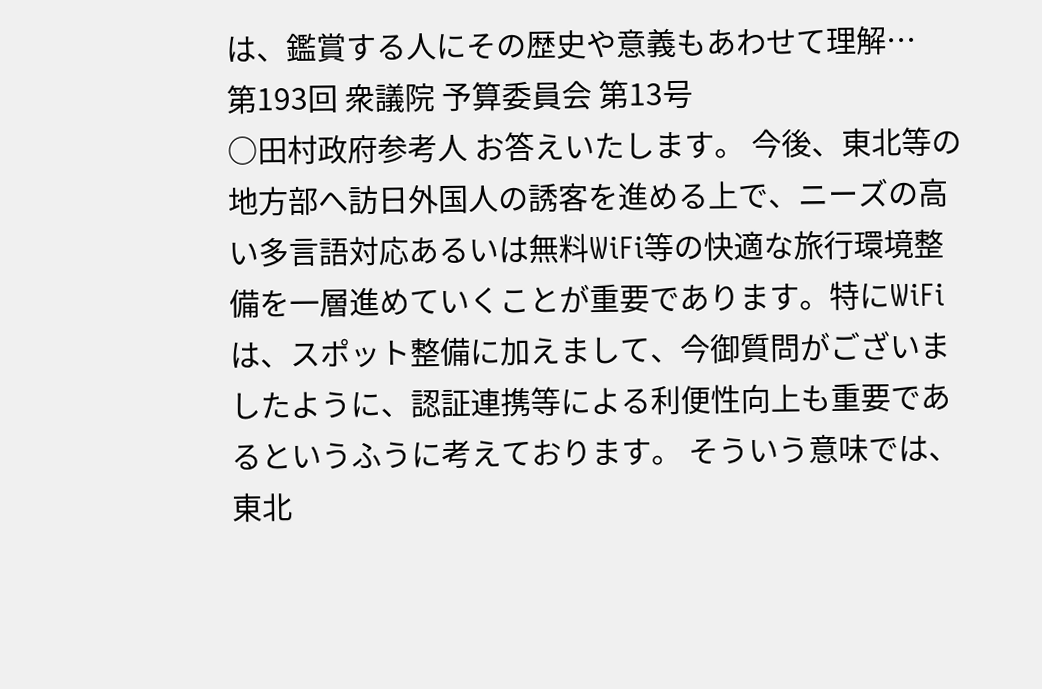は、鑑賞する人にその歴史や意義もあわせて理解…
第193回 衆議院 予算委員会 第13号
○田村政府参考人 お答えいたします。 今後、東北等の地方部へ訪日外国人の誘客を進める上で、ニーズの高い多言語対応あるいは無料WiFi等の快適な旅行環境整備を一層進めていくことが重要であります。特にWiFiは、スポット整備に加えまして、今御質問がございましたように、認証連携等による利便性向上も重要であるというふうに考えております。 そういう意味では、東北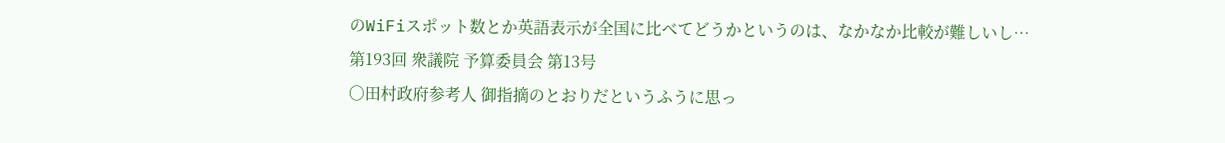のWiFiスポット数とか英語表示が全国に比べてどうかというのは、なかなか比較が難しいし…
第193回 衆議院 予算委員会 第13号
○田村政府参考人 御指摘のとおりだというふうに思っ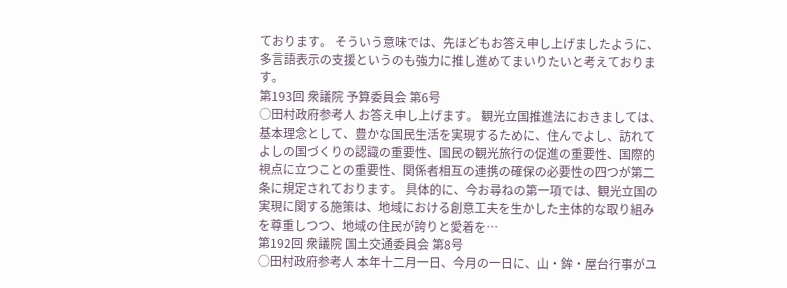ております。 そういう意味では、先ほどもお答え申し上げましたように、多言語表示の支援というのも強力に推し進めてまいりたいと考えております。
第193回 衆議院 予算委員会 第6号
○田村政府参考人 お答え申し上げます。 観光立国推進法におきましては、基本理念として、豊かな国民生活を実現するために、住んでよし、訪れてよしの国づくりの認識の重要性、国民の観光旅行の促進の重要性、国際的視点に立つことの重要性、関係者相互の連携の確保の必要性の四つが第二条に規定されております。 具体的に、今お尋ねの第一項では、観光立国の実現に関する施策は、地域における創意工夫を生かした主体的な取り組みを尊重しつつ、地域の住民が誇りと愛着を…
第192回 衆議院 国土交通委員会 第8号
○田村政府参考人 本年十二月一日、今月の一日に、山・鉾・屋台行事がユ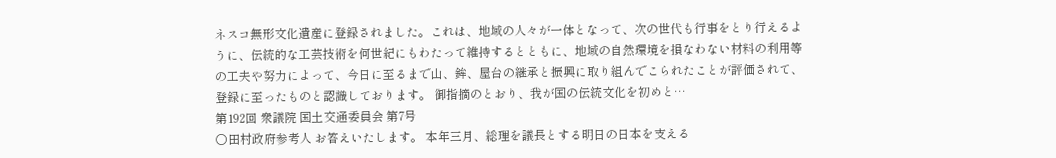ネスコ無形文化遺産に登録されました。これは、地域の人々が一体となって、次の世代も行事をとり行えるように、伝統的な工芸技術を何世紀にもわたって維持するとともに、地域の自然環境を損なわない材料の利用等の工夫や努力によって、今日に至るまで山、鉾、屋台の継承と振興に取り組んでこられたことが評価されて、登録に至ったものと認識しております。 御指摘のとおり、我が国の伝統文化を初めと…
第192回 衆議院 国土交通委員会 第7号
○田村政府参考人 お答えいたします。 本年三月、総理を議長とする明日の日本を支える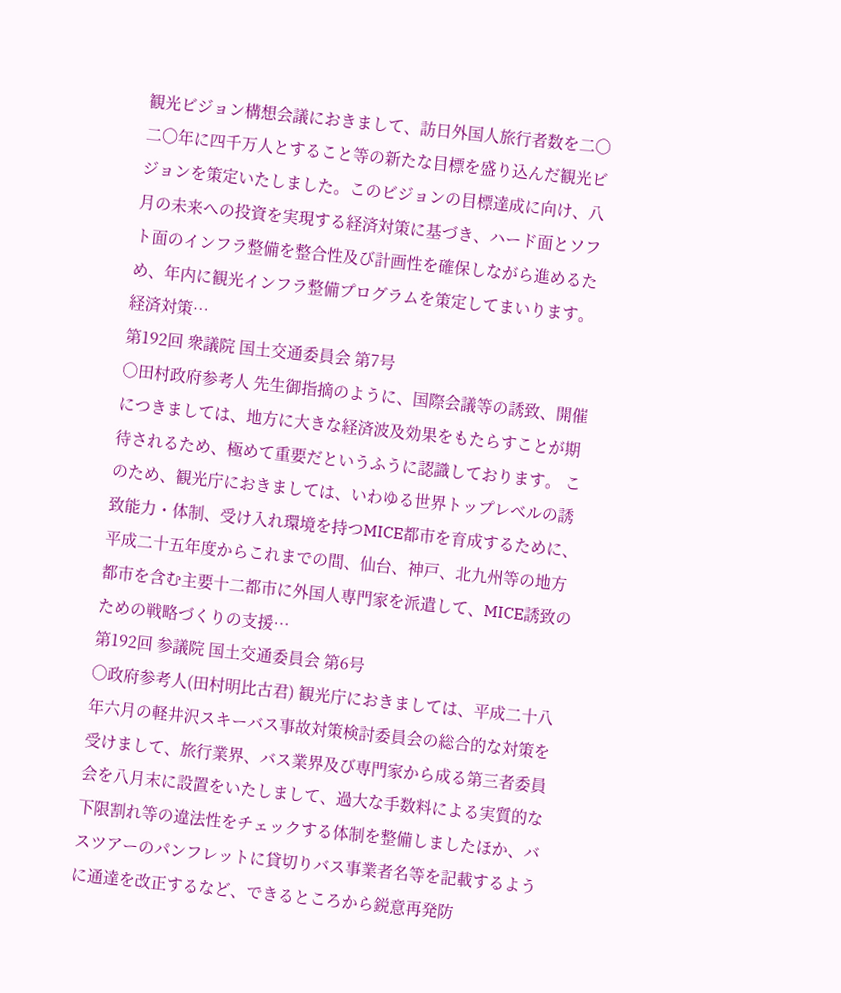観光ビジョン構想会議におきまして、訪日外国人旅行者数を二〇二〇年に四千万人とすること等の新たな目標を盛り込んだ観光ビジョンを策定いたしました。このビジョンの目標達成に向け、八月の未来への投資を実現する経済対策に基づき、ハード面とソフト面のインフラ整備を整合性及び計画性を確保しながら進めるため、年内に観光インフラ整備プログラムを策定してまいります。 経済対策…
第192回 衆議院 国土交通委員会 第7号
○田村政府参考人 先生御指摘のように、国際会議等の誘致、開催につきましては、地方に大きな経済波及効果をもたらすことが期待されるため、極めて重要だというふうに認識しております。 このため、観光庁におきましては、いわゆる世界トップレベルの誘致能力・体制、受け入れ環境を持つMICE都市を育成するために、平成二十五年度からこれまでの間、仙台、神戸、北九州等の地方都市を含む主要十二都市に外国人専門家を派遣して、MICE誘致のための戦略づくりの支援…
第192回 参議院 国土交通委員会 第6号
○政府参考人(田村明比古君) 観光庁におきましては、平成二十八年六月の軽井沢スキーバス事故対策検討委員会の総合的な対策を受けまして、旅行業界、バス業界及び専門家から成る第三者委員会を八月末に設置をいたしまして、過大な手数料による実質的な下限割れ等の違法性をチェックする体制を整備しましたほか、バスツアーのパンフレットに貸切りバス事業者名等を記載するように通達を改正するなど、できるところから鋭意再発防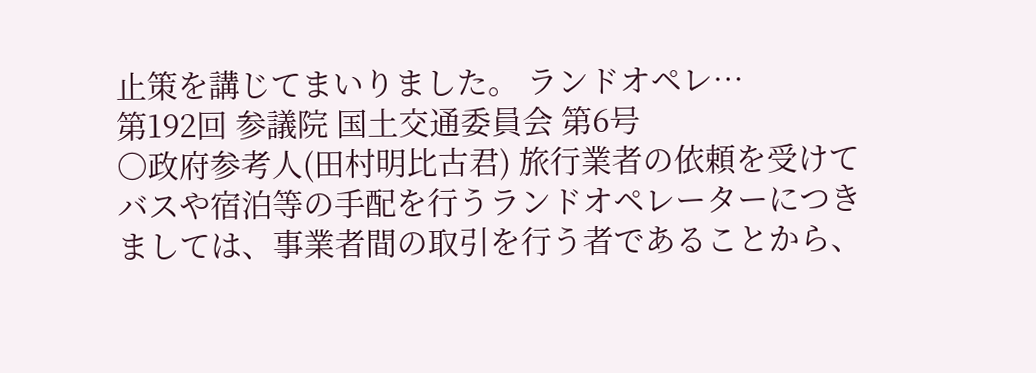止策を講じてまいりました。 ランドオペレ…
第192回 参議院 国土交通委員会 第6号
○政府参考人(田村明比古君) 旅行業者の依頼を受けてバスや宿泊等の手配を行うランドオペレーターにつきましては、事業者間の取引を行う者であることから、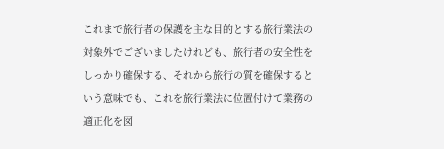これまで旅行者の保護を主な目的とする旅行業法の対象外でございましたけれども、旅行者の安全性をしっかり確保する、それから旅行の質を確保するという意味でも、これを旅行業法に位置付けて業務の適正化を図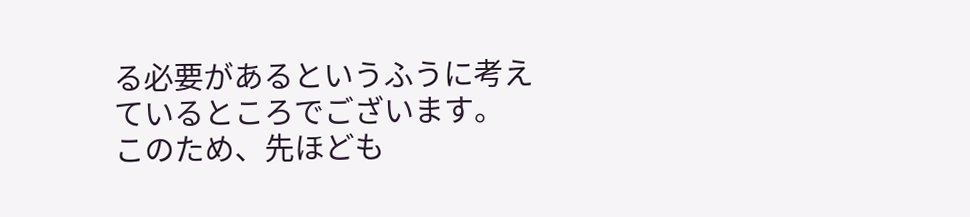る必要があるというふうに考えているところでございます。 このため、先ほども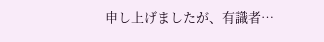申し上げましたが、有識者…